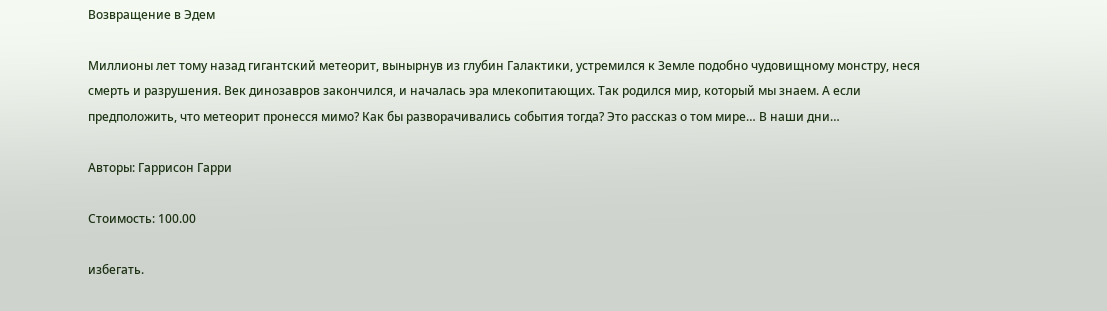Возвращение в Эдем

Миллионы лет тому назад гигантский метеорит, вынырнув из глубин Галактики, устремился к Земле подобно чудовищному монстру, неся смерть и разрушения. Век динозавров закончился, и началась эра млекопитающих. Так родился мир, который мы знаем. А если предположить, что метеорит пронесся мимо? Как бы разворачивались события тогда? Это рассказ о том мире… В наши дни…

Авторы: Гаррисон Гарри

Стоимость: 100.00

избегать.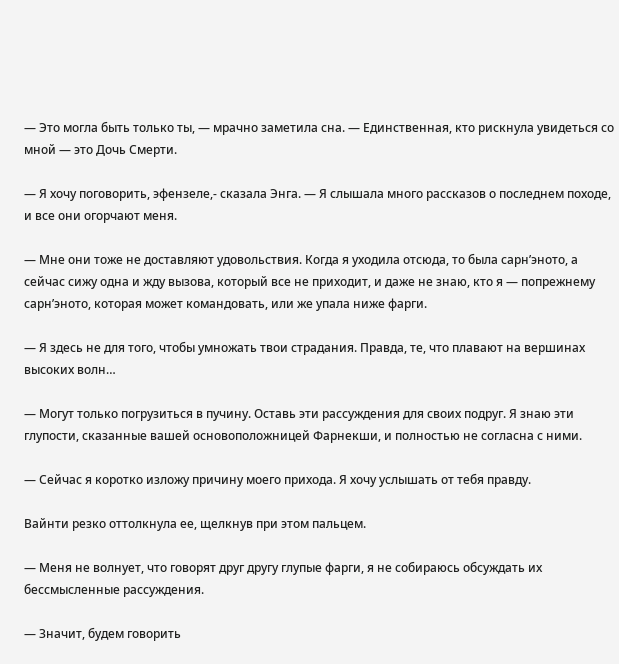— Это могла быть только ты, — мрачно заметила сна. — Единственная, кто рискнула увидеться со мной — это Дочь Смерти.

— Я хочу поговорить, эфензеле,- сказала Энга. — Я слышала много рассказов о последнем походе, и все они огорчают меня.

— Мне они тоже не доставляют удовольствия. Когда я уходила отсюда, то была сарн’эното, а сейчас сижу одна и жду вызова, который все не приходит, и даже не знаю, кто я — попрежнему сарн’эното, которая может командовать, или же упала ниже фарги.

— Я здесь не для того, чтобы умножать твои страдания. Правда, те, что плавают на вершинах высоких волн…

— Могут только погрузиться в пучину. Оставь эти рассуждения для своих подруг. Я знаю эти глупости, сказанные вашей основоположницей Фарнекши, и полностью не согласна с ними.

— Сейчас я коротко изложу причину моего прихода. Я хочу услышать от тебя правду.

Вайнти резко оттолкнула ее, щелкнув при этом пальцем.

— Меня не волнует, что говорят друг другу глупые фарги, я не собираюсь обсуждать их бессмысленные рассуждения.

— Значит, будем говорить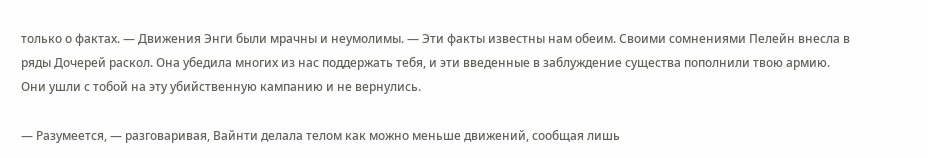только о фактах. — Движения Энги были мрачны и неумолимы. — Эти факты известны нам обеим. Своими сомнениями Пелейн внесла в ряды Дочерей раскол. Она убедила многих из нас поддержать тебя, и эти введенные в заблуждение существа пополнили твою армию. Они ушли с тобой на эту убийственную кампанию и не вернулись.

— Разумеется, — разговаривая, Вайнти делала телом как можно меньше движений, сообщая лишь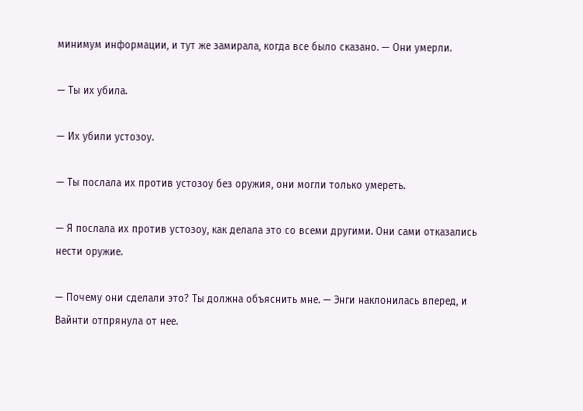минимум информации, и тут же замирала, когда все было сказано. — Они умерли.

— Ты их убила.

— Их убили устозоу.

— Ты послала их против устозоу без оружия, они могли только умереть.

— Я послала их против устозоу, как делала это со всеми другими. Они сами отказались нести оружие.

— Почему они сделали это? Ты должна объяснить мне. — Энги наклонилась вперед, и Вайнти отпрянула от нее.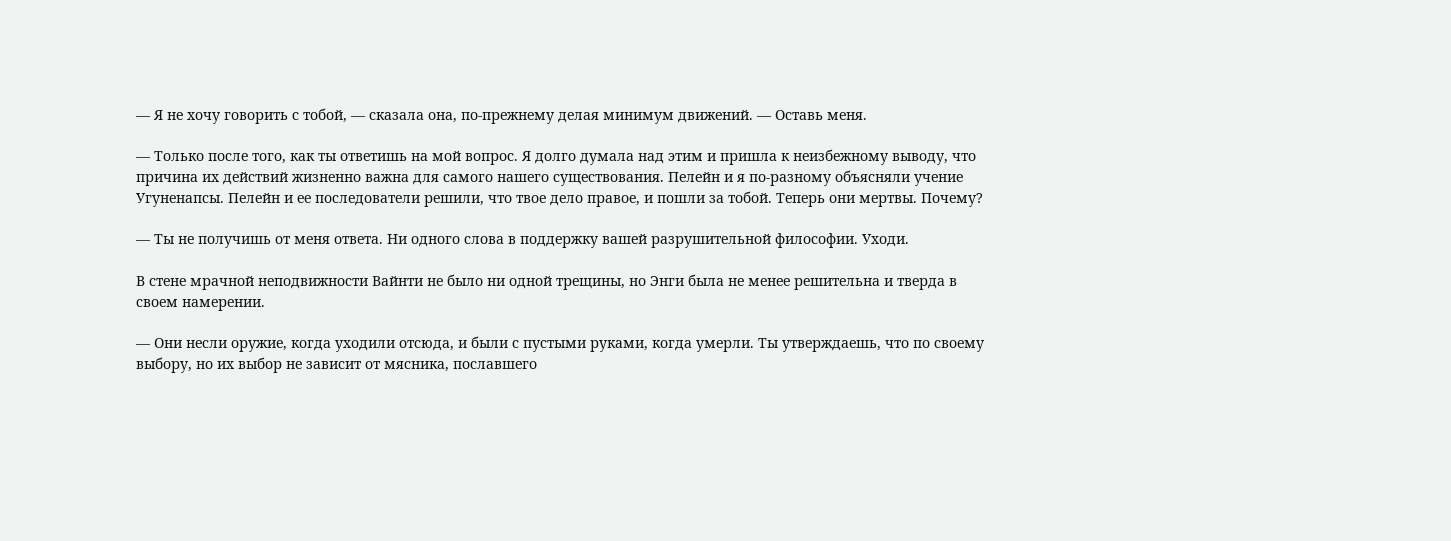— Я не хочу говорить с тобой, — сказала она, по-прежнему делая минимум движений. — Оставь меня.

— Только после того, как ты ответишь на мой вопрос. Я долго думала над этим и пришла к неизбежному выводу, что причина их действий жизненно важна для самого нашего существования. Пелейн и я по-разному объясняли учение Угуненапсы. Пелейн и ее последователи решили, что твое дело правое, и пошли за тобой. Теперь они мертвы. Почему?

— Ты не получишь от меня ответа. Ни одного слова в поддержку вашей разрушительной философии. Уходи.

В стене мрачной неподвижности Вайнти не было ни одной трещины, но Энги была не менее решительна и тверда в своем намерении.

— Они несли оружие, когда уходили отсюда, и были с пустыми руками, когда умерли. Ты утверждаешь, что по своему выбору, но их выбор не зависит от мясника, пославшего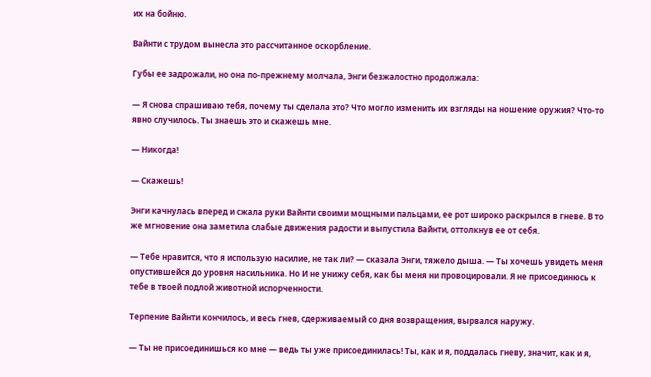их на бойню.

Вайнти с трудом вынесла это рассчитанное оскорбление.

Губы ее задрожали, но она по-прежнему молчала, Энги безжалостно продолжала:

— Я снова спрашиваю тебя, почему ты сделала это? Что могло изменить их взгляды на ношение оружия? Что-то явно случилось. Ты знаешь это и скажешь мне.

— Никогда!

— Скажешь!

Энги качнулась вперед и сжала руки Вайнти своими мощными пальцами, ее рот широко раскрылся в гневе. В то же мгновение она заметила слабые движения радости и выпустила Вайнти, оттолкнув ее от себя.

— Тебе нравится, что я использую насилие, не так ли? — сказала Энги, тяжело дыша. — Ты хочешь увидеть меня опустившейся до уровня насильника. Но И не унижу себя, как бы меня ни провоцировали. Я не присоединюсь к тебе в твоей подлой животной испорченности.

Терпение Вайнти кончилось, и весь гнев, сдерживаемый со дня возвращения, вырвался наружу.

— Ты не присоединишься ко мне — ведь ты уже присоединилась! Ты, как и я, поддалась гневу, значит, как и я,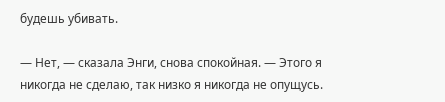будешь убивать.

— Нет, — сказала Энги, снова спокойная. — Этого я никогда не сделаю, так низко я никогда не опущусь.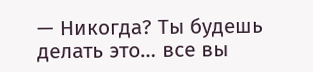— Никогда? Ты будешь делать это… все вы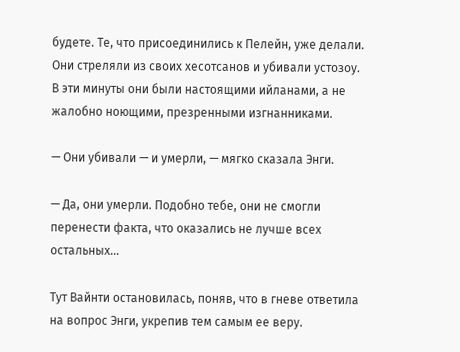будете. Те, что присоединились к Пелейн, уже делали. Они стреляли из своих хесотсанов и убивали устозоу. В эти минуты они были настоящими ийланами, а не жалобно ноющими, презренными изгнанниками.

— Они убивали — и умерли, — мягко сказала Энги.

— Да, они умерли. Подобно тебе, они не смогли перенести факта, что оказались не лучше всех остальных…

Тут Вайнти остановилась, поняв, что в гневе ответила на вопрос Энги, укрепив тем самым ее веру.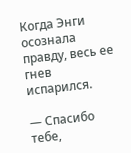Когда Энги осознала правду, весь ее гнев испарился.

— Спасибо тебе,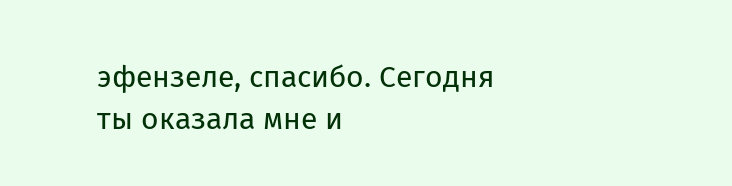эфензеле, спасибо. Сегодня ты оказала мне и